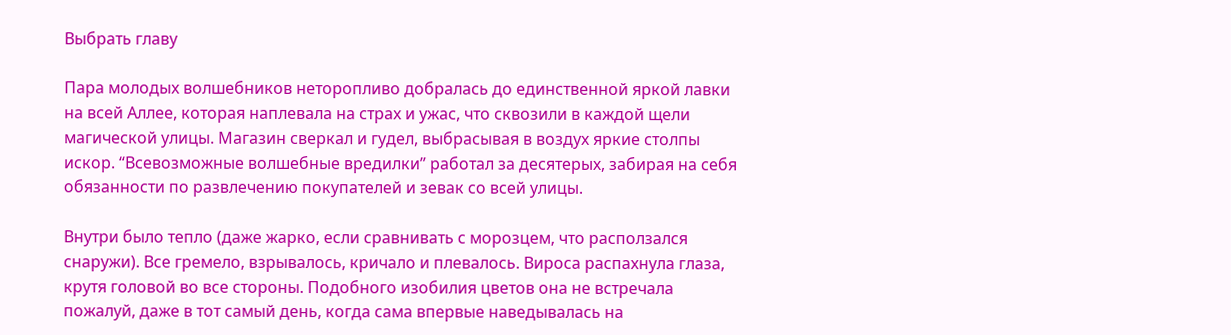Выбрать главу

Пара молодых волшебников неторопливо добралась до единственной яркой лавки на всей Аллее, которая наплевала на страх и ужас, что сквозили в каждой щели магической улицы. Магазин сверкал и гудел, выбрасывая в воздух яркие столпы искор. “Всевозможные волшебные вредилки” работал за десятерых, забирая на себя обязанности по развлечению покупателей и зевак со всей улицы.

Внутри было тепло (даже жарко, если сравнивать с морозцем, что расползался снаружи). Все гремело, взрывалось, кричало и плевалось. Вироса распахнула глаза, крутя головой во все стороны. Подобного изобилия цветов она не встречала пожалуй, даже в тот самый день, когда сама впервые наведывалась на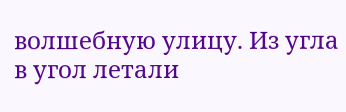волшебную улицу. Из угла в угол летали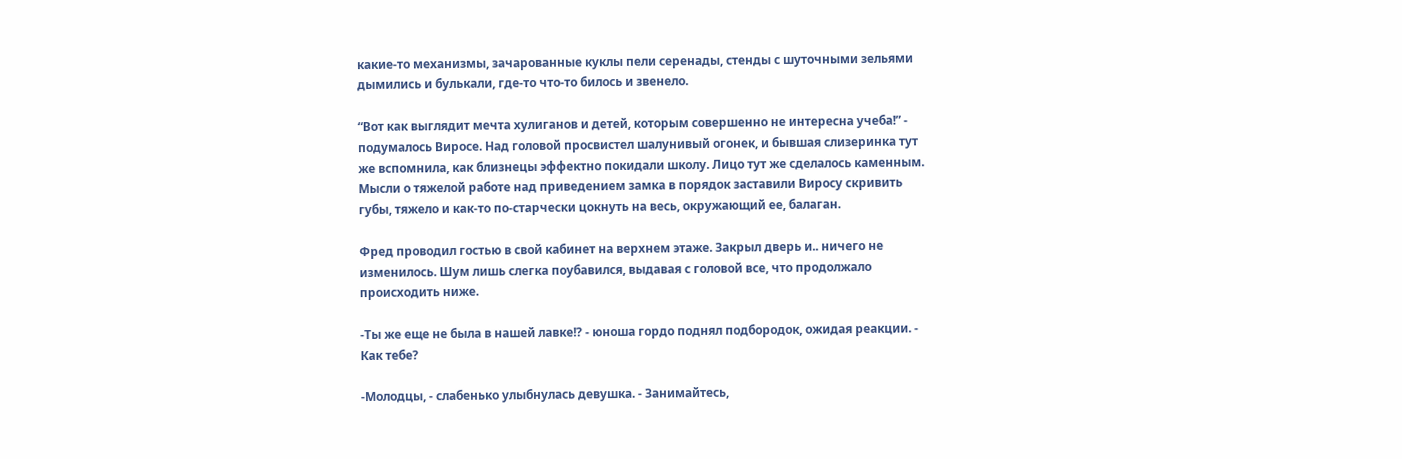какие-то механизмы, зачарованные куклы пели серенады, стенды с шуточными зельями дымились и булькали, где-то что-то билось и звенело.

“Вот как выглядит мечта хулиганов и детей, которым совершенно не интересна учеба!” - подумалось Виросе. Над головой просвистел шалунивый огонек, и бывшая слизеринка тут же вспомнила, как близнецы эффектно покидали школу. Лицо тут же сделалось каменным. Мысли о тяжелой работе над приведением замка в порядок заставили Виросу скривить губы, тяжело и как-то по-старчески цокнуть на весь, окружающий ее, балаган.

Фред проводил гостью в свой кабинет на верхнем этаже. Закрыл дверь и.. ничего не изменилось. Шум лишь слегка поубавился, выдавая с головой все, что продолжало происходить ниже.

-Ты же еще не была в нашей лавке!? - юноша гордо поднял подбородок, ожидая реакции. - Как тебе?

-Молодцы, - слабенько улыбнулась девушка. - Занимайтесь,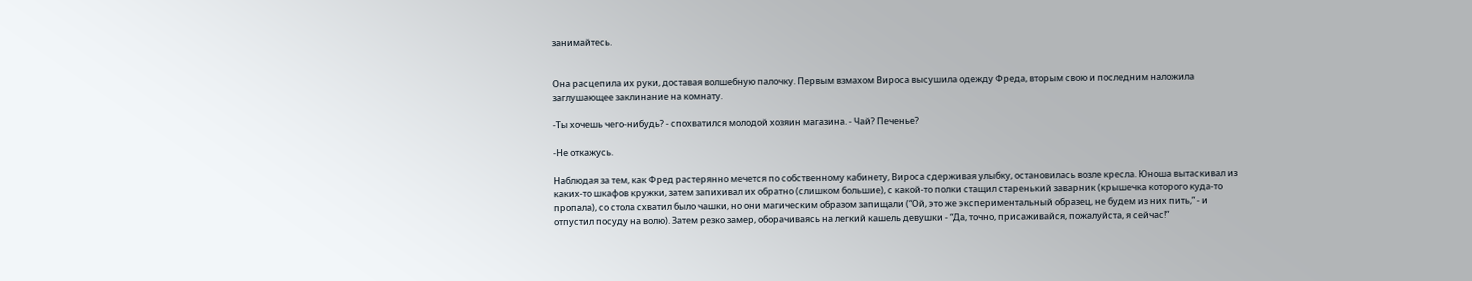занимайтесь.


Она расцепила их руки, доставая волшебную палочку. Первым взмахом Вироса высушила одежду Фреда, вторым свою и последним наложила заглушающее заклинание на комнату.

-Ты хочешь чего-нибудь? - спохватился молодой хозяин магазина. - Чай? Печенье?

-Не откажусь.

Наблюдая за тем, как Фред растерянно мечется по собственному кабинету, Вироса сдерживая улыбку, остановилась возле кресла. Юноша вытаскивал из каких-то шкафов кружки, затем запихивал их обратно (слишком большие), с какой-то полки стащил старенький заварник (крышечка которого куда-то пропала), со стола схватил было чашки, но они магическим образом запищали (“Ой, это же экспериментальный образец, не будем из них пить,” - и отпустил посуду на волю). Затем резко замер, оборачиваясь на легкий кашель девушки - “Да, точно, присаживайся, пожалуйста, я сейчас!”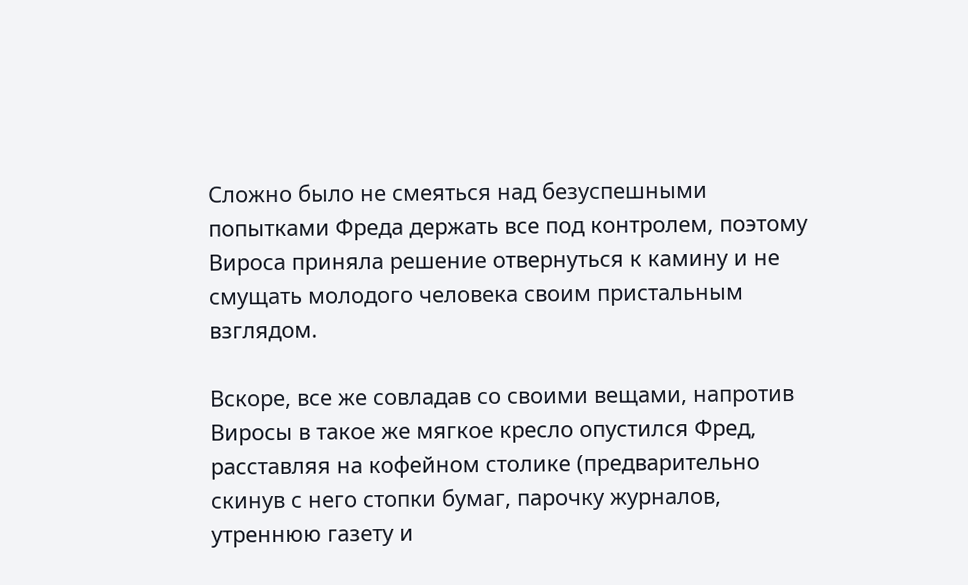Сложно было не смеяться над безуспешными попытками Фреда держать все под контролем, поэтому Вироса приняла решение отвернуться к камину и не смущать молодого человека своим пристальным взглядом.

Вскоре, все же совладав со своими вещами, напротив Виросы в такое же мягкое кресло опустился Фред, расставляя на кофейном столике (предварительно скинув с него стопки бумаг, парочку журналов, утреннюю газету и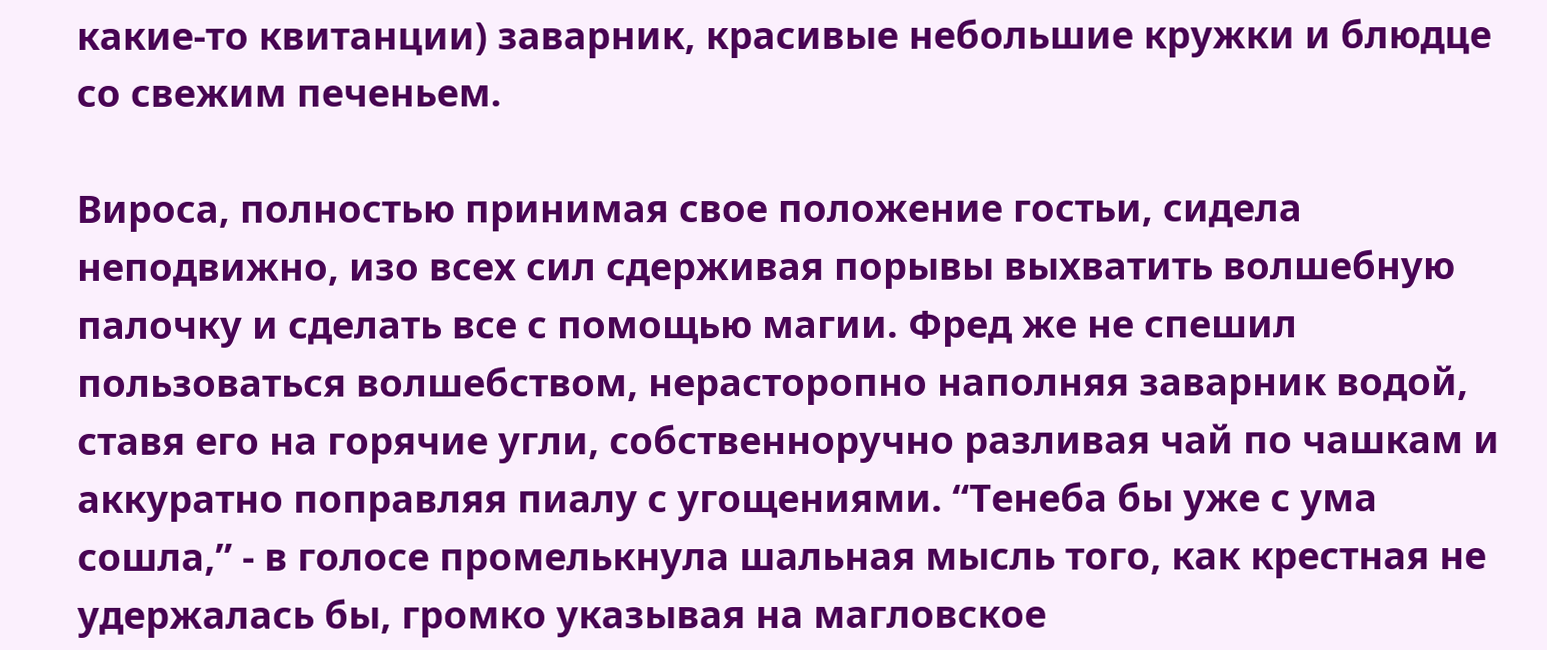какие-то квитанции) заварник, красивые небольшие кружки и блюдце со свежим печеньем.

Вироса, полностью принимая свое положение гостьи, сидела неподвижно, изо всех сил сдерживая порывы выхватить волшебную палочку и сделать все с помощью магии. Фред же не спешил пользоваться волшебством, нерасторопно наполняя заварник водой, ставя его на горячие угли, собственноручно разливая чай по чашкам и аккуратно поправляя пиалу с угощениями. “Тенеба бы уже с ума сошла,” - в голосе промелькнула шальная мысль того, как крестная не удержалась бы, громко указывая на магловское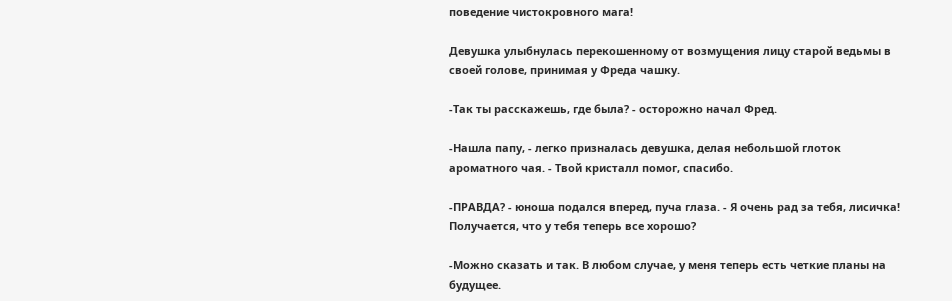поведение чистокровного мага!

Девушка улыбнулась перекошенному от возмущения лицу старой ведьмы в своей голове, принимая у Фреда чашку.

-Так ты расскажешь, где была? - осторожно начал Фред.

-Нашла папу, - легко призналась девушка, делая небольшой глоток ароматного чая. - Твой кристалл помог, спасибо.

-ПРАВДА? - юноша подался вперед, пуча глаза. - Я очень рад за тебя, лисичка! Получается, что у тебя теперь все хорошо?

-Можно сказать и так. В любом случае, у меня теперь есть четкие планы на будущее.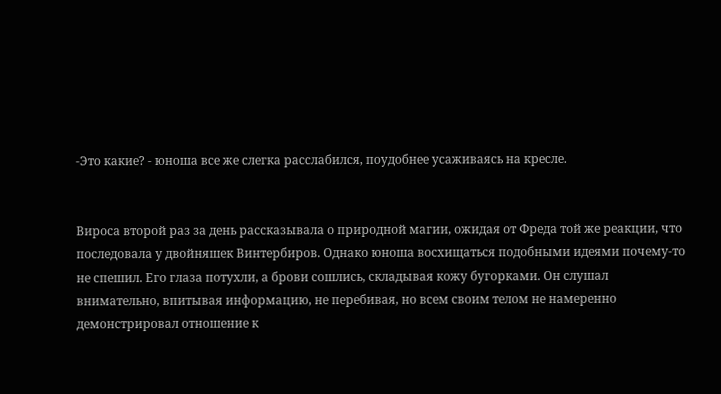-Это какие? - юноша все же слегка расслабился, поудобнее усаживаясь на кресле.


Вироса второй раз за день рассказывала о природной магии, ожидая от Фреда той же реакции, что последовала у двойняшек Винтербиров. Однако юноша восхищаться подобными идеями почему-то не спешил. Его глаза потухли, а брови сошлись, складывая кожу бугорками. Он слушал внимательно, впитывая информацию, не перебивая, но всем своим телом не намеренно демонстрировал отношение к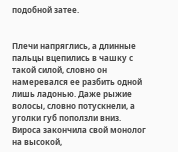подобной затее.


Плечи напряглись, а длинные пальцы вцепились в чашку с такой силой, словно он намеревался ее разбить одной лишь ладонью. Даже рыжие волосы, словно потускнели, а уголки губ поползли вниз. Вироса закончила свой монолог на высокой,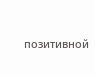позитивной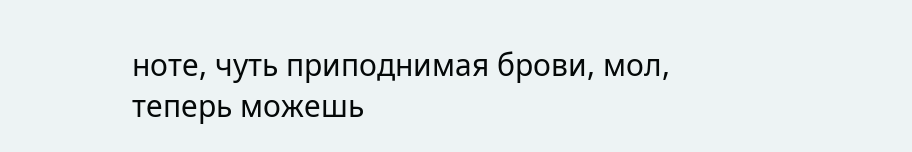ноте, чуть приподнимая брови, мол, теперь можешь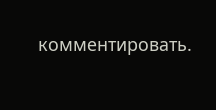комментировать.